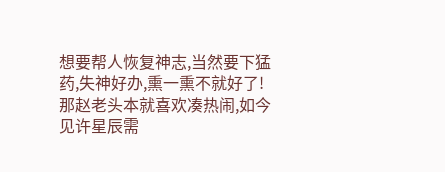想要帮人恢复神志,当然要下猛药,失神好办,熏一熏不就好了!
那赵老头本就喜欢凑热闹,如今见许星辰需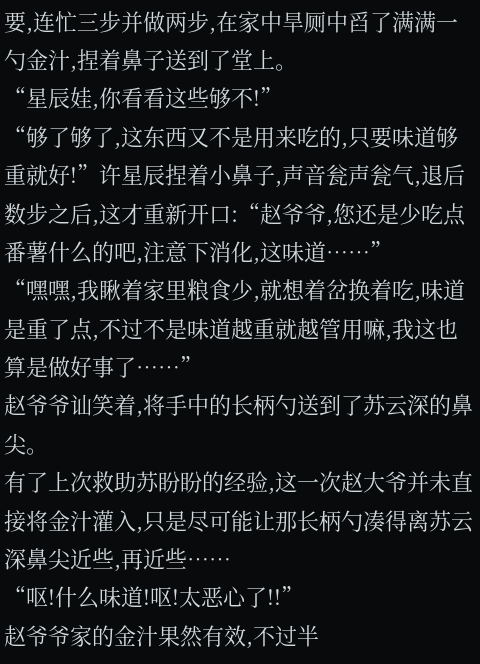要,连忙三步并做两步,在家中旱厕中舀了满满一勺金汁,捏着鼻子送到了堂上。
“星辰娃,你看看这些够不!”
“够了够了,这东西又不是用来吃的,只要味道够重就好!”许星辰捏着小鼻子,声音瓮声瓮气,退后数步之后,这才重新开口:“赵爷爷,您还是少吃点番薯什么的吧,注意下消化,这味道……”
“嘿嘿,我瞅着家里粮食少,就想着岔换着吃,味道是重了点,不过不是味道越重就越管用嘛,我这也算是做好事了……”
赵爷爷讪笑着,将手中的长柄勺送到了苏云深的鼻尖。
有了上次救助苏盼盼的经验,这一次赵大爷并未直接将金汁灌入,只是尽可能让那长柄勺凑得离苏云深鼻尖近些,再近些……
“呕!什么味道!呕!太恶心了!!”
赵爷爷家的金汁果然有效,不过半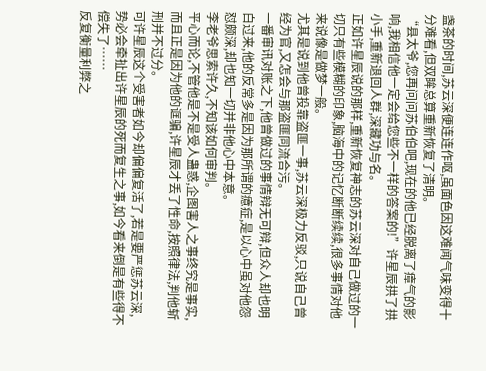盏茶的时间,苏云深便连连作呕,虽面色因这难闻气味变得十分难看,但双眸总算重新恢复了清明。
“县太爷,您再问问苏伯伯吧,现在的他已经脱离了瘴气的影响,我相信他一定会给您些不一样的答案的!”许星辰拱了拱小手,重新退回人群,深藏功与名。
正如许星辰说的那样,重新恢复神志的苏云深对自己做过的一切只有些模糊的印象,脑海中的记忆断断续续,很多事情对他来说像是做梦一般。
尤其是说到他曾投靠盗匪一事,苏云深极力反驳,只说自己曾经为官,又怎会与那盗匪同流合污。
一番审讯对账之下,他曾做过的事情辩无可辩,但众人却也明白过来,他的反常多是因为那所谓的癔症,是以心中虽对他怨怼颇深,却也知一切并非他心中本意。
李老爷思索许久,不知该如何审判。
平心而论,不管他是不是受人蛊惑,企图害人之事终究是事实,而且正是因为他的诓骗,许星辰才丢了性命,按照律法,判他斩刑并不过分。
可许星辰这个受害者如今却偏偏复活了,若是要严惩苏云深,势必会牵扯出许星辰的死而复生之事,如今看来倒是有些得不偿失了……
反复衡量利弊之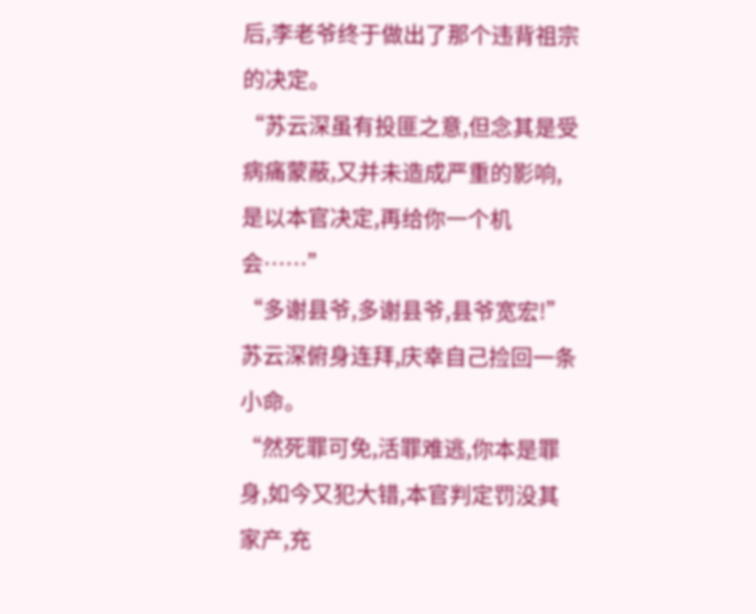后,李老爷终于做出了那个违背祖宗的决定。
“苏云深虽有投匪之意,但念其是受病痛蒙蔽,又并未造成严重的影响,是以本官决定,再给你一个机会……”
“多谢县爷,多谢县爷,县爷宽宏!”苏云深俯身连拜,庆幸自己捡回一条小命。
“然死罪可免,活罪难逃,你本是罪身,如今又犯大错,本官判定罚没其家产,充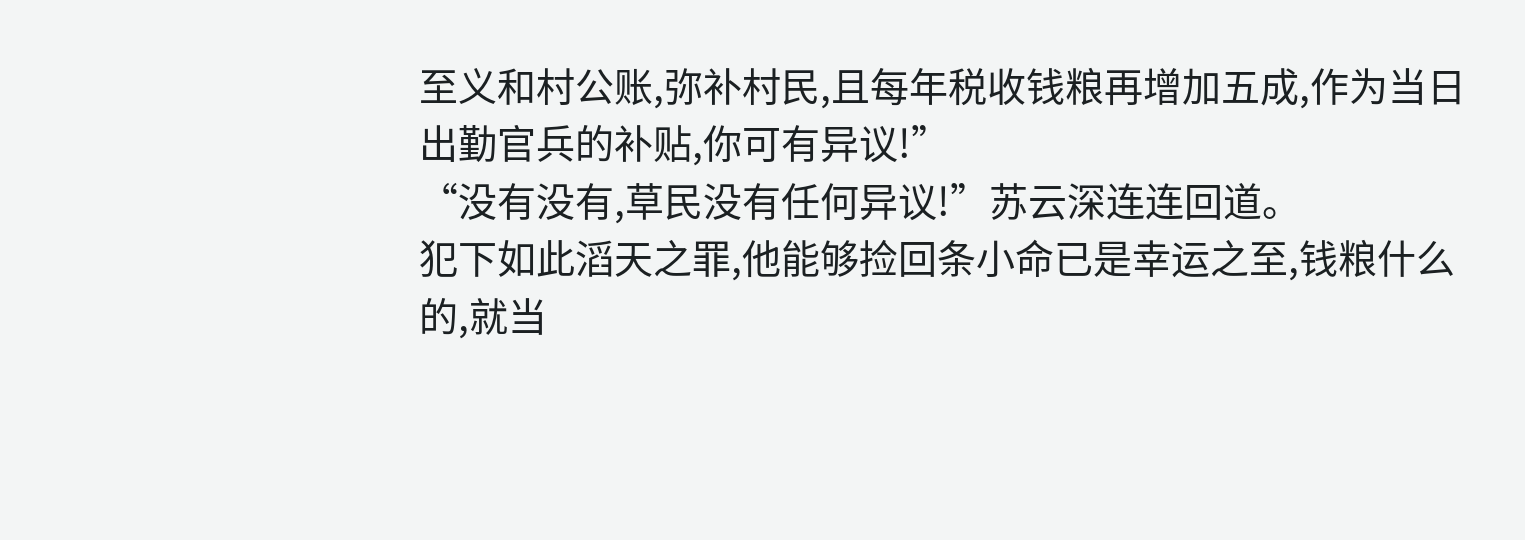至义和村公账,弥补村民,且每年税收钱粮再增加五成,作为当日出勤官兵的补贴,你可有异议!”
“没有没有,草民没有任何异议!”苏云深连连回道。
犯下如此滔天之罪,他能够捡回条小命已是幸运之至,钱粮什么的,就当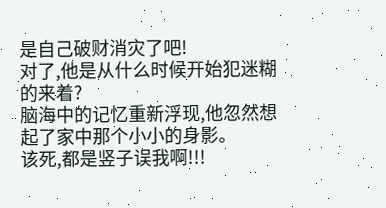是自己破财消灾了吧!
对了,他是从什么时候开始犯迷糊的来着?
脑海中的记忆重新浮现,他忽然想起了家中那个小小的身影。
该死,都是竖子误我啊!!!